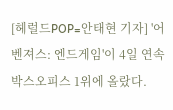[헤럴드POP=안태현 기자] '어벤져스: 엔드게임'이 4일 연속 박스오피스 1위에 올랐다.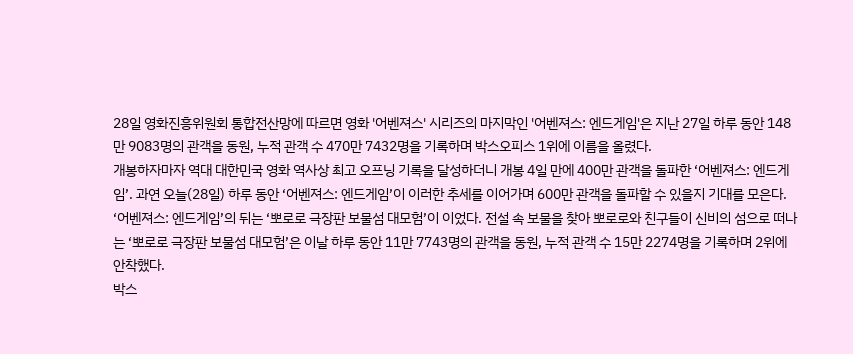28일 영화진흥위원회 통합전산망에 따르면 영화 '어벤져스' 시리즈의 마지막인 '어벤져스: 엔드게임'은 지난 27일 하루 동안 148만 9083명의 관객을 동원, 누적 관객 수 470만 7432명을 기록하며 박스오피스 1위에 이름을 올렸다.
개봉하자마자 역대 대한민국 영화 역사상 최고 오프닝 기록을 달성하더니 개봉 4일 만에 400만 관객을 돌파한 ‘어벤져스: 엔드게임’. 과연 오늘(28일) 하루 동안 ‘어벤져스: 엔드게임’이 이러한 추세를 이어가며 600만 관객을 돌파할 수 있을지 기대를 모은다.
‘어벤져스: 엔드게임’의 뒤는 ‘뽀로로 극장판 보물섬 대모험’이 이었다. 전설 속 보물을 찾아 뽀로로와 친구들이 신비의 섬으로 떠나는 ‘뽀로로 극장판 보물섬 대모험’은 이날 하루 동안 11만 7743명의 관객을 동원, 누적 관객 수 15만 2274명을 기록하며 2위에 안착했다.
박스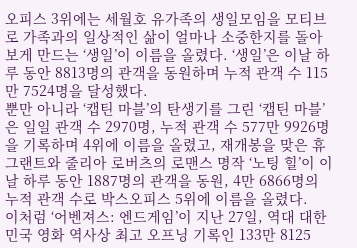오피스 3위에는 세월호 유가족의 생일모임을 모티브로 가족과의 일상적인 삶이 얼마나 소중한지를 돌아보게 만드는 ‘생일’이 이름을 올렸다. ‘생일’은 이날 하루 동안 8813명의 관객을 동원하며 누적 관객 수 115만 7524명을 달성했다.
뿐만 아니라 ‘캡틴 마블’의 탄생기를 그린 ‘캡틴 마블’은 일일 관객 수 2970명, 누적 관객 수 577만 9926명을 기록하며 4위에 이름을 올렸고, 재개봉을 맞은 휴 그랜트와 줄리아 로버츠의 로맨스 명작 ‘노팅 힐’이 이날 하루 동안 1887명의 관객을 동원, 4만 6866명의 누적 관객 수로 박스오피스 5위에 이름을 올렸다.
이처럼 ‘어벤져스: 엔드게임’이 지난 27일, 역대 대한민국 영화 역사상 최고 오프닝 기록인 133만 8125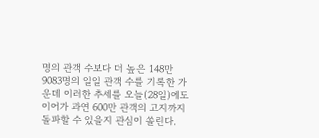명의 관객 수보다 더 높은 148만 9083명의 일일 관객 수를 기록한 가운데 이러한 추세를 오늘(28일)에도 이어가 과연 600만 관객의 고지까지 돌파할 수 있을지 관심이 쏠린다.